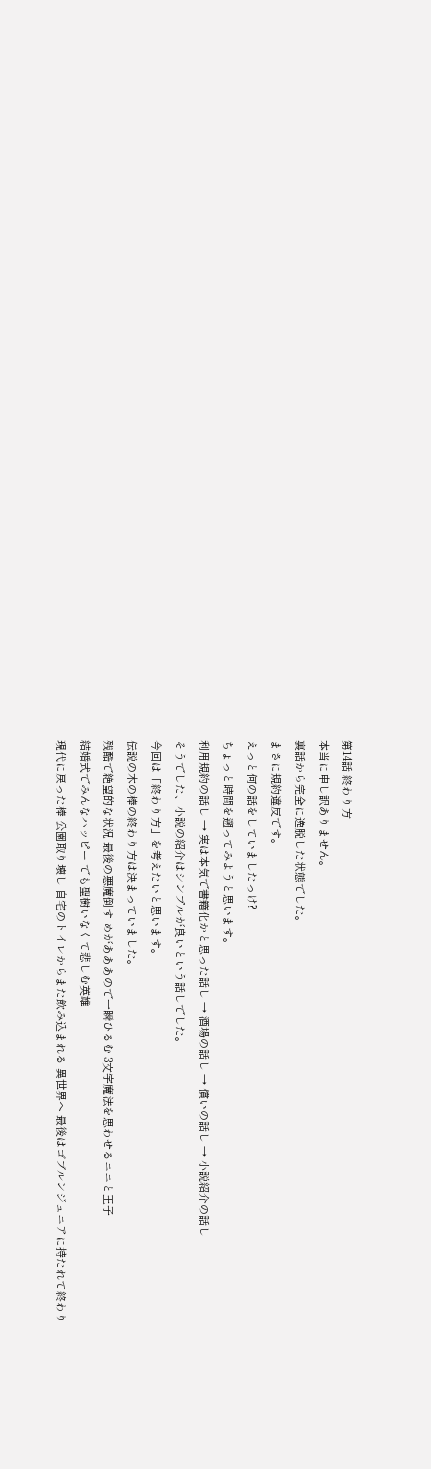第14話 終わり方
本当に申し訳ありません。
裏話から完全に逸脱した状態でした。
まさに規約違反です。
えっと何の話をしていましたっけ?
ちょっと時間を遡ってみようと思います。
利用規約の話し → 実は本気で書籍化かと思った話し → 酒場の話し → 償いの話し → 小説紹介の話し
そうでした、小説の紹介はシンプルが良いという話しでした。
今回は「終わり方」を考えたいと思います。
伝説の木の棒の終わり方は決まっていました。
残酷で絶望的な状況 最後の悪魔倒す めがあああので一瞬ひるむ 3文字魔法を思わせるニニと王子
結婚式でみんなハッピー でも聖樹いなくて悲しむ英雄
現代に戻った棒 公園取り壊し 自宅のトイレからまた飲み込まれる 異世界へ 最後はゴブルンジュニアに持たれて終わり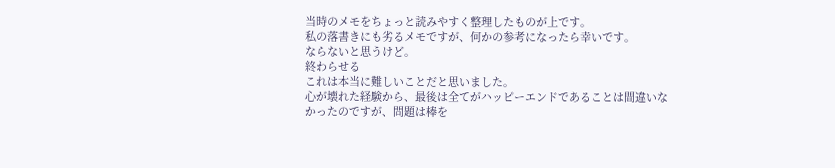当時のメモをちょっと読みやすく整理したものが上です。
私の落書きにも劣るメモですが、何かの参考になったら幸いです。
ならないと思うけど。
終わらせる
これは本当に難しいことだと思いました。
心が壊れた経験から、最後は全てがハッピーエンドであることは間違いなかったのですが、問題は棒を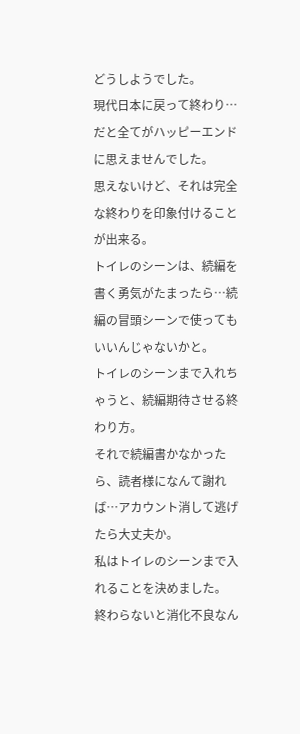どうしようでした。
現代日本に戻って終わり…だと全てがハッピーエンドに思えませんでした。
思えないけど、それは完全な終わりを印象付けることが出来る。
トイレのシーンは、続編を書く勇気がたまったら…続編の冒頭シーンで使ってもいいんじゃないかと。
トイレのシーンまで入れちゃうと、続編期待させる終わり方。
それで続編書かなかったら、読者様になんて謝れば…アカウント消して逃げたら大丈夫か。
私はトイレのシーンまで入れることを決めました。
終わらないと消化不良なん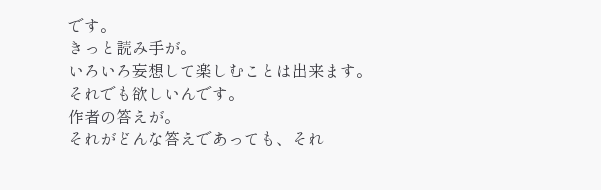です。
きっと読み手が。
いろいろ妄想して楽しむことは出来ます。
それでも欲しいんです。
作者の答えが。
それがどんな答えであっても、それ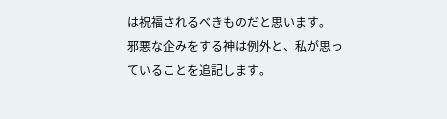は祝福されるべきものだと思います。
邪悪な企みをする神は例外と、私が思っていることを追記します。